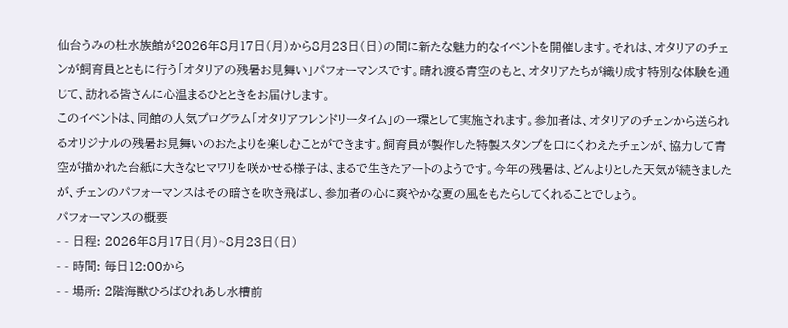仙台うみの杜水族館が2026年8月17日(月)から8月23日(日)の間に新たな魅力的なイベントを開催します。それは、オタリアのチェンが飼育員とともに行う「オタリアの残暑お見舞い」パフォーマンスです。晴れ渡る青空のもと、オタリアたちが織り成す特別な体験を通じて、訪れる皆さんに心温まるひとときをお届けします。
このイベントは、同館の人気プログラム「オタリアフレンドリータイム」の一環として実施されます。参加者は、オタリアのチェンから送られるオリジナルの残暑お見舞いのおたよりを楽しむことができます。飼育員が製作した特製スタンプを口にくわえたチェンが、協力して青空が描かれた台紙に大きなヒマワリを咲かせる様子は、まるで生きたアートのようです。今年の残暑は、どんよりとした天気が続きましたが、チェンのパフォーマンスはその暗さを吹き飛ばし、参加者の心に爽やかな夏の風をもたらしてくれることでしょう。
パフォーマンスの概要
- - 日程: 2026年8月17日(月)~8月23日(日)
- - 時間: 毎日12:00から
- - 場所: 2階海獣ひろばひれあし水槽前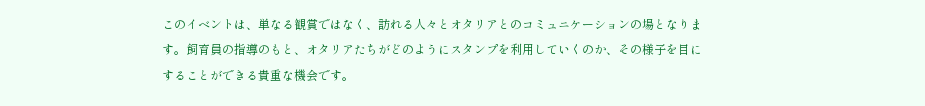このイベントは、単なる観賞ではなく、訪れる人々とオタリアとのコミュニケーションの場となります。飼育員の指導のもと、オタリアたちがどのようにスタンプを利用していくのか、その様子を目にすることができる貴重な機会です。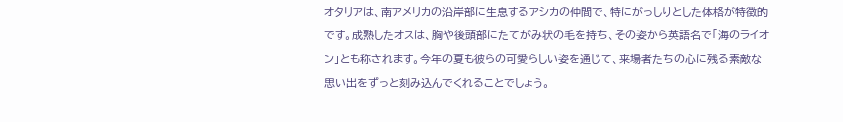オタリアは、南アメリカの沿岸部に生息するアシカの仲間で、特にがっしりとした体格が特徴的です。成熟したオスは、胸や後頭部にたてがみ状の毛を持ち、その姿から英語名で「海のライオン」とも称されます。今年の夏も彼らの可愛らしい姿を通じて、来場者たちの心に残る素敵な思い出をずっと刻み込んでくれることでしょう。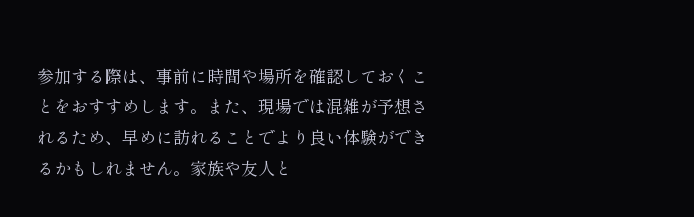参加する際は、事前に時間や場所を確認しておくことをおすすめします。また、現場では混雑が予想されるため、早めに訪れることでより良い体験ができるかもしれません。家族や友人と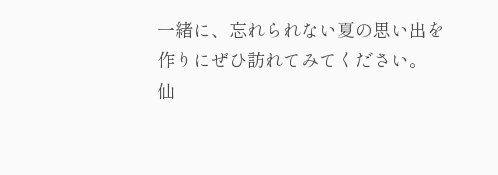一緒に、忘れられない夏の思い出を作りにぜひ訪れてみてください。
仙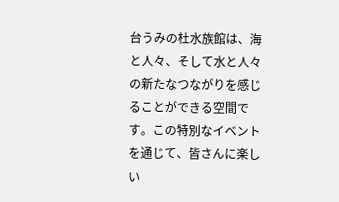台うみの杜水族館は、海と人々、そして水と人々の新たなつながりを感じることができる空間です。この特別なイベントを通じて、皆さんに楽しい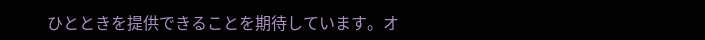ひとときを提供できることを期待しています。オ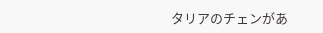タリアのチェンがあ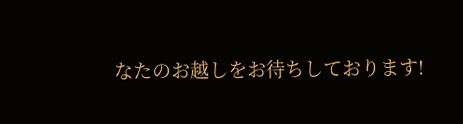なたのお越しをお待ちしております!